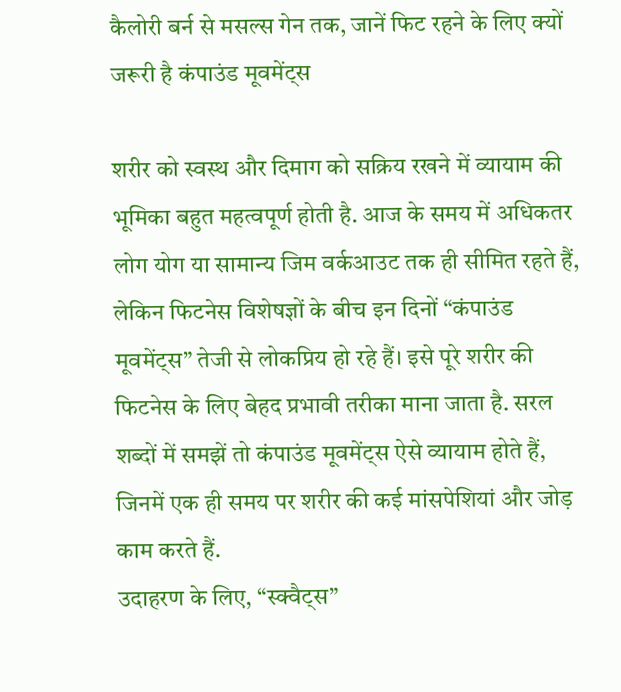कैलोरी बर्न से मसल्स गेन तक, जानें फिट रहने के लिए क्यों जरूरी है कंपाउंड मूवमेंट्स

शरीर को स्वस्थ और दिमाग को सक्रिय रखने में व्यायाम की भूमिका बहुत महत्वपूर्ण होती है. आज के समय में अधिकतर लोग योग या सामान्य जिम वर्कआउट तक ही सीमित रहते हैं, लेकिन फिटनेस विशेषज्ञों के बीच इन दिनों “कंपाउंड मूवमेंट्स” तेजी से लोकप्रिय हो रहे हैं। इसे पूरे शरीर की फिटनेस के लिए बेहद प्रभावी तरीका माना जाता है. सरल शब्दों में समझें तो कंपाउंड मूवमेंट्स ऐसे व्यायाम होते हैं, जिनमें एक ही समय पर शरीर की कई मांसपेशियां और जोड़ काम करते हैं.
उदाहरण के लिए, “स्क्वैट्स”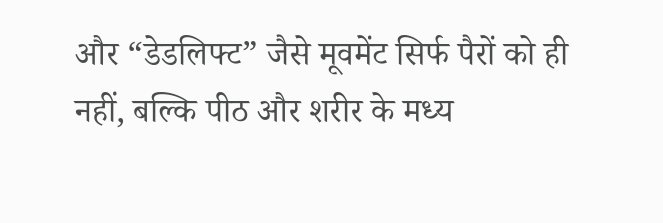और “डेडलिफ्ट” जैसे मूवमेंट सिर्फ पैरों को ही नहीं, बल्कि पीठ और शरीर के मध्य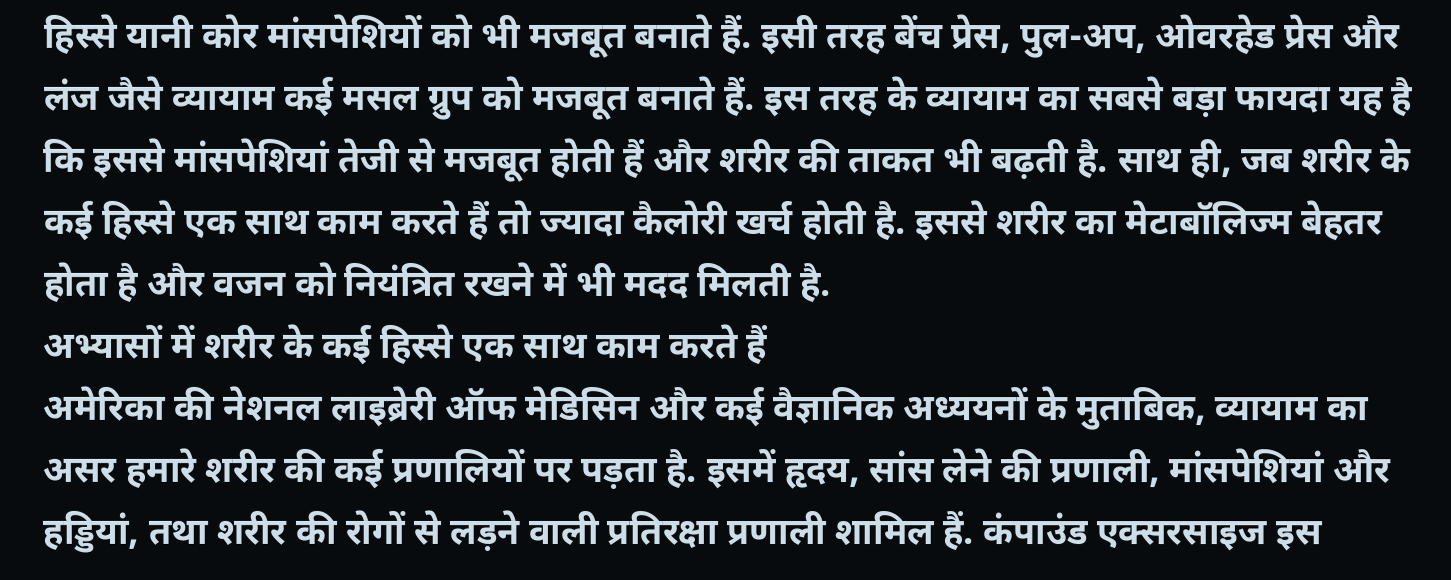हिस्से यानी कोर मांसपेशियों को भी मजबूत बनाते हैं. इसी तरह बेंच प्रेस, पुल-अप, ओवरहेड प्रेस और लंज जैसे व्यायाम कई मसल ग्रुप को मजबूत बनाते हैं. इस तरह के व्यायाम का सबसे बड़ा फायदा यह है कि इससे मांसपेशियां तेजी से मजबूत होती हैं और शरीर की ताकत भी बढ़ती है. साथ ही, जब शरीर के कई हिस्से एक साथ काम करते हैं तो ज्यादा कैलोरी खर्च होती है. इससे शरीर का मेटाबॉलिज्म बेहतर होता है और वजन को नियंत्रित रखने में भी मदद मिलती है.
अभ्यासों में शरीर के कई हिस्से एक साथ काम करते हैं
अमेरिका की नेशनल लाइब्रेरी ऑफ मेडिसिन और कई वैज्ञानिक अध्ययनों के मुताबिक, व्यायाम का असर हमारे शरीर की कई प्रणालियों पर पड़ता है. इसमें हृदय, सांस लेने की प्रणाली, मांसपेशियां और हड्डियां, तथा शरीर की रोगों से लड़ने वाली प्रतिरक्षा प्रणाली शामिल हैं. कंपाउंड एक्सरसाइज इस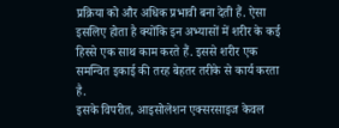प्रक्रिया को और अधिक प्रभावी बना देती हैं. ऐसा इसलिए होता है क्योंकि इन अभ्यासों में शरीर के कई हिस्से एक साथ काम करते हैं. इससे शरीर एक समन्वित इकाई की तरह बेहतर तरीके से कार्य करता है.
इसके विपरीत, आइसोलेशन एक्सरसाइज केवल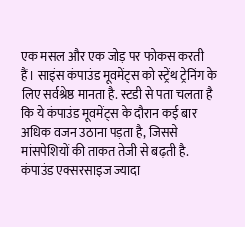एक मसल और एक जोड़ पर फोकस करती हैं। साइंस कंपाउंड मूवमेंट्स को स्ट्रेंथ ट्रेनिंग के लिए सर्वश्रेष्ठ मानता है. स्टडी से पता चलता है कि ये कंपाउंड मूवमेंट्स के दौरान कई बार अधिक वजन उठाना पड़ता है, जिससे मांसपेशियों की ताकत तेजी से बढ़ती है.
कंपाउंड एक्सरसाइज ज्यादा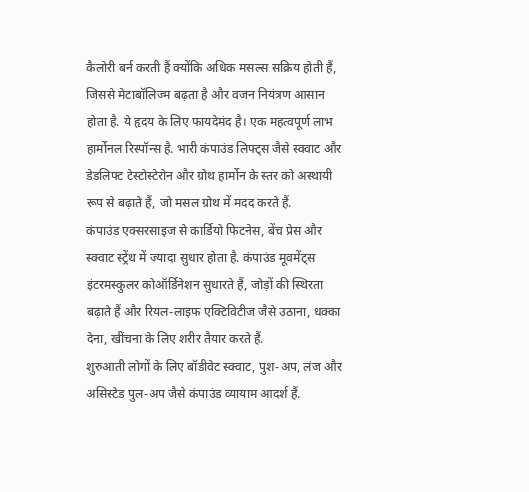कैलोरी बर्न करती हैं क्योंकि अधिक मसल्स सक्रिय होती हैं, जिससे मेटाबॉलिज्म बढ़ता है और वजन नियंत्रण आसान होता है. ये हृदय के लिए फायदेमंद है। एक महत्वपूर्ण लाभ हार्मोनल रिस्पॉन्स है. भारी कंपाउंड लिफ्ट्स जैसे स्क्वाट और डेडलिफ्ट टेस्टोस्टेरोन और ग्रोथ हार्मोन के स्तर को अस्थायी रूप से बढ़ाते हैं, जो मसल ग्रोथ में मदद करते हैं.
कंपाउंड एक्सरसाइज से कार्डियो फिटनेस, बेंच प्रेस और स्क्वाट स्ट्रेंथ में ज्यादा सुधार होता है. कंपाउंड मूवमेंट्स इंटरमस्कुलर कोऑर्डिनेशन सुधारते हैं, जोड़ों की स्थिरता बढ़ाते हैं और रियल-लाइफ एक्टिविटीज जैसे उठाना, धक्का देना, खींचना के लिए शरीर तैयार करते हैं.
शुरुआती लोगों के लिए बॉडीवेट स्क्वाट, पुश-अप, लंज और असिस्टेड पुल-अप जैसे कंपाउंड व्यायाम आदर्श हैं.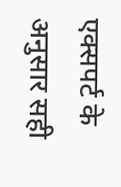एक्सपर्ट के अनुसार सही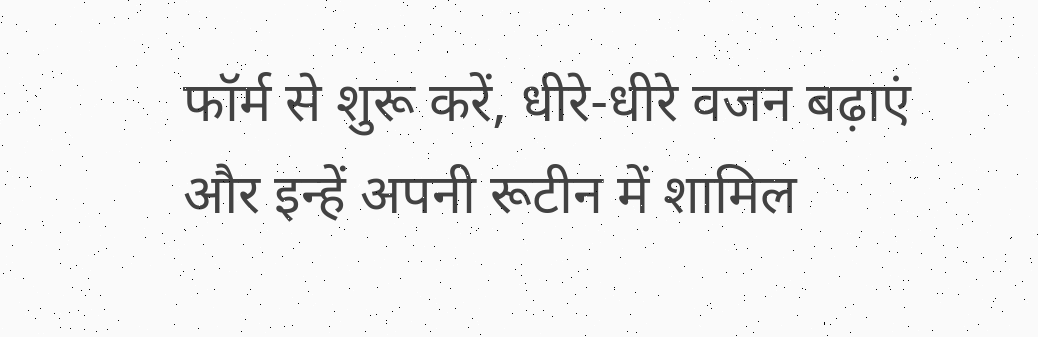फॉर्म से शुरू करें, धीरे-धीरे वजन बढ़ाएं और इन्हें अपनी रूटीन में शामिल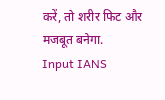करें, तो शरीर फिट और मजबूत बनेगा.
Input IANS